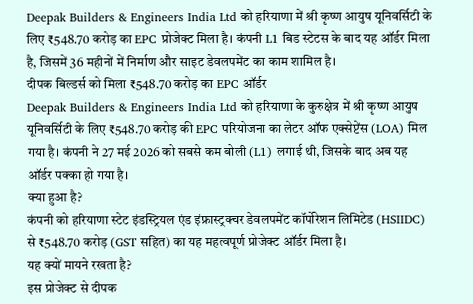Deepak Builders & Engineers India Ltd को हरियाणा में श्री कृष्ण आयुष यूनिवर्सिटी के लिए ₹548.70 करोड़ का EPC प्रोजेक्ट मिला है। कंपनी L1 बिड स्टेटस के बाद यह ऑर्डर मिला है, जिसमें 36 महीनों में निर्माण और साइट डेवलपमेंट का काम शामिल है।
दीपक बिल्डर्स को मिला ₹548.70 करोड़ का EPC ऑर्डर
Deepak Builders & Engineers India Ltd को हरियाणा के कुरुक्षेत्र में श्री कृष्ण आयुष यूनिवर्सिटी के लिए ₹548.70 करोड़ की EPC परियोजना का लेटर ऑफ एक्सेप्टेंस (LOA) मिल गया है। कंपनी ने 27 मई 2026 को सबसे कम बोली (L1) लगाई थी, जिसके बाद अब यह ऑर्डर पक्का हो गया है।
क्या हुआ है?
कंपनी को हरियाणा स्टेट इंडस्ट्रियल एंड इंफ्रास्ट्रक्चर डेवलपमेंट कॉर्पोरेशन लिमिटेड (HSIIDC) से ₹548.70 करोड़ (GST सहित) का यह महत्वपूर्ण प्रोजेक्ट ऑर्डर मिला है।
यह क्यों मायने रखता है?
इस प्रोजेक्ट से दीपक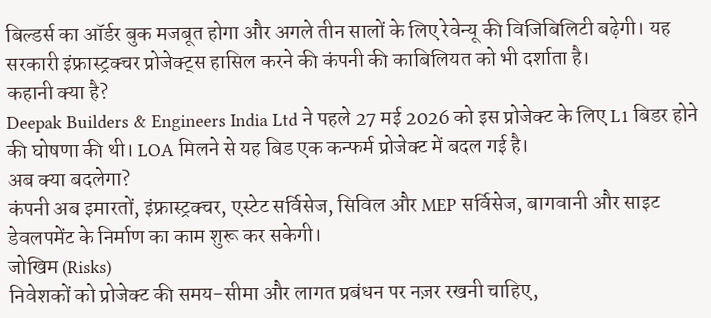बिल्डर्स का ऑर्डर बुक मजबूत होगा और अगले तीन सालों के लिए रेवेन्यू की विजिबिलिटी बढ़ेगी। यह सरकारी इंफ्रास्ट्रक्चर प्रोजेक्ट्स हासिल करने की कंपनी की काबिलियत को भी दर्शाता है।
कहानी क्या है?
Deepak Builders & Engineers India Ltd ने पहले 27 मई 2026 को इस प्रोजेक्ट के लिए L1 बिडर होने की घोषणा की थी। LOA मिलने से यह बिड एक कन्फर्म प्रोजेक्ट में बदल गई है।
अब क्या बदलेगा?
कंपनी अब इमारतों, इंफ्रास्ट्रक्चर, एस्टेट सर्विसेज, सिविल और MEP सर्विसेज, बागवानी और साइट डेवलपमेंट के निर्माण का काम शुरू कर सकेगी।
जोखिम (Risks)
निवेशकों को प्रोजेक्ट की समय-सीमा और लागत प्रबंधन पर नज़र रखनी चाहिए,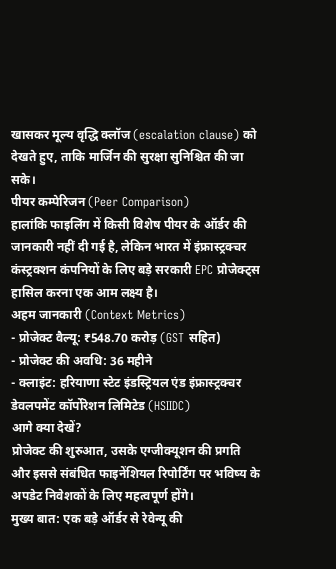खासकर मूल्य वृद्धि क्लॉज (escalation clause) को देखते हुए, ताकि मार्जिन की सुरक्षा सुनिश्चित की जा सके।
पीयर कम्पेरिजन (Peer Comparison)
हालांकि फाइलिंग में किसी विशेष पीयर के ऑर्डर की जानकारी नहीं दी गई है, लेकिन भारत में इंफ्रास्ट्रक्चर कंस्ट्रक्शन कंपनियों के लिए बड़े सरकारी EPC प्रोजेक्ट्स हासिल करना एक आम लक्ष्य है।
अहम जानकारी (Context Metrics)
- प्रोजेक्ट वैल्यू: ₹548.70 करोड़ (GST सहित)
- प्रोजेक्ट की अवधि: 36 महीने
- क्लाइंट: हरियाणा स्टेट इंडस्ट्रियल एंड इंफ्रास्ट्रक्चर डेवलपमेंट कॉर्पोरेशन लिमिटेड (HSIIDC)
आगे क्या देखें?
प्रोजेक्ट की शुरुआत, उसके एग्जीक्यूशन की प्रगति और इससे संबंधित फाइनेंशियल रिपोर्टिंग पर भविष्य के अपडेट निवेशकों के लिए महत्वपूर्ण होंगे।
मुख्य बात: एक बड़े ऑर्डर से रेवेन्यू की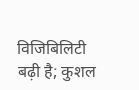विजिबिलिटी बढ़ी है; कुशल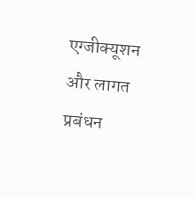एग्जीक्यूशन और लागत प्रबंधन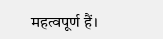महत्वपूर्ण हैं।